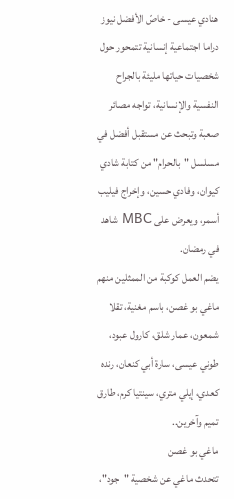هنادي عيسى - خاصّ الأفضل نيوز
دراما اجتماعية إنسانية تتمحور حول شخصيات حياتها مليئة بالجراح النفسية والإنسانية، تواجه مصائر صعبة وتبحث عن مستقبل أفضل في مسلسل "بالحرام" من كتابة شادي كيوان، وفادي حسين، وإخراج فيليب أسمر، ويعرض على MBC شاهد في رمضان.
يضم العمل كوكبة من الممثلين منهم ماغي بو غصن، باسم مغنية، تقلا شمعون، عمار شلق، كارول عبود، طوني عيسى، سارة أبي كنعان، رنده كعدي، إيلي متري، سينتيا كرم، طارق تميم وآخرين..
ماغي بو غصن
تتحدث ماغي عن شخصية "جود"،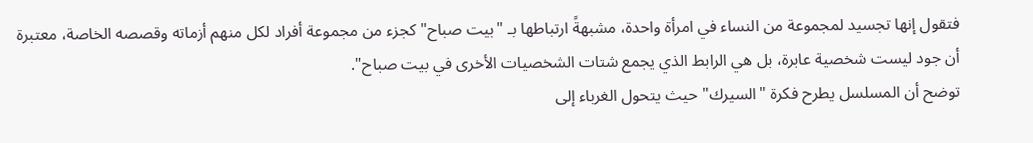فتقول إنها تجسيد لمجموعة من النساء في امرأة واحدة، مشبهةً ارتباطها بـ "بيت صباح" كجزء من مجموعة أفراد لكل منهم أزماته وقصصه الخاصة، معتبرة أن جود ليست شخصية عابرة، بل هي الرابط الذي يجمع شتات الشخصيات الأخرى في بيت صباح".
توضح أن المسلسل يطرح فكرة "السيرك" حيث يتحول الغرباء إلى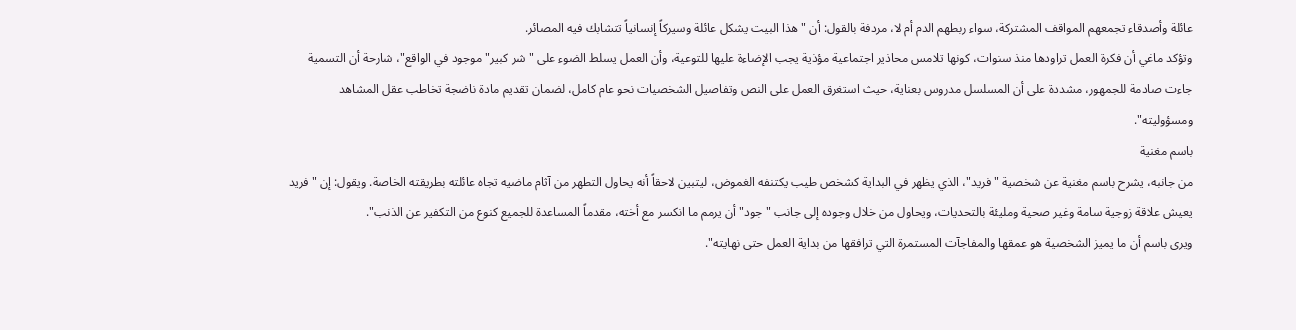عائلة وأصدقاء تجمعهم المواقف المشتركة، سواء ربطهم الدم أم لا، مردفة بالقول: أن "هذا البيت يشكل عائلة وسيركاً إنسانياً تتشابك فيه المصائر.
وتؤكد ماغي أن فكرة العمل تراودها منذ سنوات، كونها تلامس محاذير اجتماعية مؤذية يجب الإضاءة عليها للتوعية، وأن العمل يسلط الضوء على "شر كبير" موجود في الواقع"، شارحة أن التسمية جاءت صادمة للجمهور، مشددة على أن المسلسل مدروس بعناية، حيث استغرق العمل على النص وتفاصيل الشخصيات نحو عام كامل، لضمان تقديم مادة ناضجة تخاطب عقل المشاهد ومسؤوليته".
باسم مغنية
من جانبه، يشرح باسم مغنية عن شخصية "فريد"، الذي يظهر في البداية كشخص طيب يكتنفه الغموض، ليتبين لاحقاً أنه يحاول التطهر من آثام ماضيه تجاه عائلته بطريقته الخاصة. ويقول: إن "فريد يعيش علاقة زوجية سامة وغير صحية ومليئة بالتحديات، ويحاول من خلال وجوده إلى جانب "جود" أن يرمم ما انكسر مع أخته، مقدماً المساعدة للجميع كنوع من التكفير عن الذنب".
ويرى باسم أن ما يميز الشخصية هو عمقها والمفاجآت المستمرة التي ترافقها من بداية العمل حتى نهايته".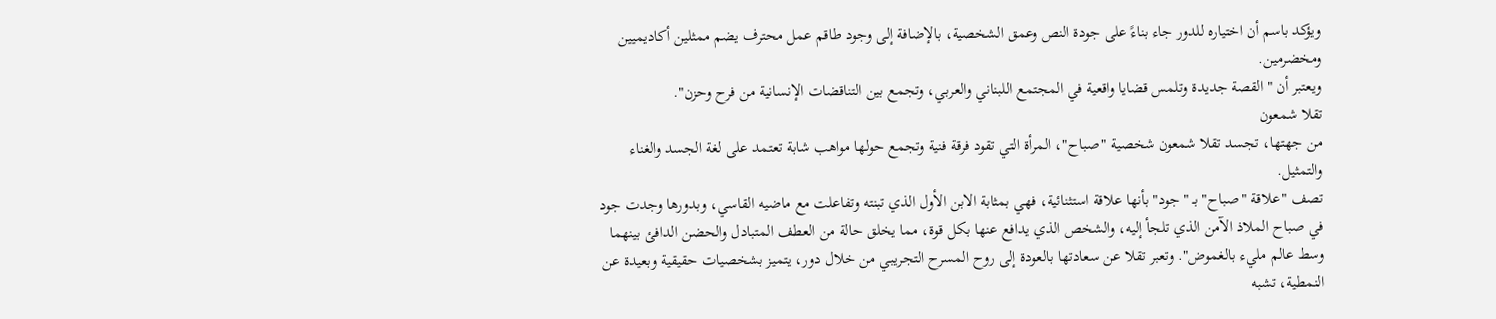ويؤكد باسم أن اختياره للدور جاء بناءً على جودة النص وعمق الشخصية، بالإضافة إلى وجود طاقم عمل محترف يضم ممثلين أكاديميين ومخضرمين.
ويعتبر أن "القصة جديدة وتلمس قضايا واقعية في المجتمع اللبناني والعربي، وتجمع بين التناقضات الإنسانية من فرح وحزن".
تقلا شمعون
من جهتها، تجسد تقلا شمعون شخصية "صباح"، المرأة التي تقود فرقة فنية وتجمع حولها مواهب شابة تعتمد على لغة الجسد والغناء والتمثيل.
تصف "علاقة "صباح" بـ "جود" بأنها علاقة استثنائية، فهي بمثابة الابن الأول الذي تبنته وتفاعلت مع ماضيه القاسي، وبدورها وجدت جود في صباح الملاذ الآمن الذي تلجأ إليه، والشخص الذي يدافع عنها بكل قوة، مما يخلق حالة من العطف المتبادل والحضن الدافئ بينهما وسط عالم مليء بالغموض". وتعبر تقلا عن سعادتها بالعودة إلى روح المسرح التجريبي من خلال دور، يتميز بشخصيات حقيقية وبعيدة عن النمطية، تشبه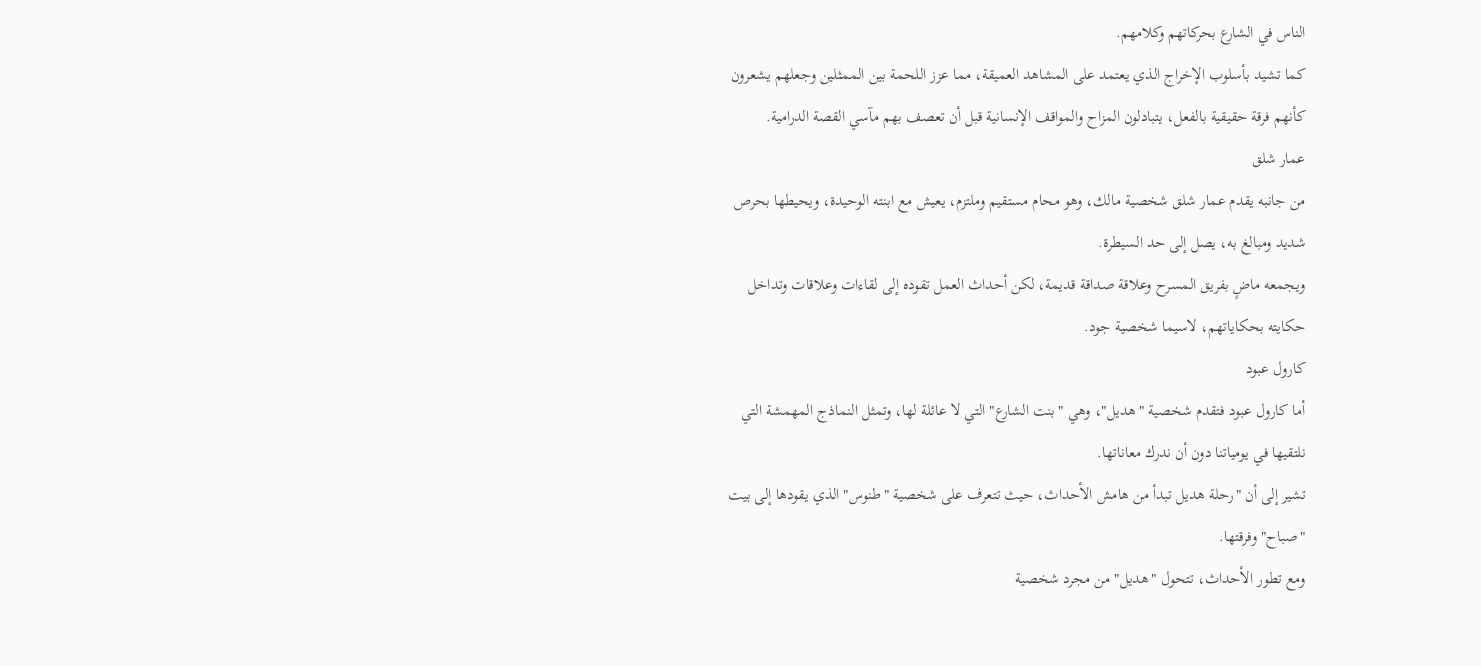الناس في الشارع بحركاتهم وكلامهم.
كما تشيد بأسلوب الإخراج الذي يعتمد على المشاهد العميقة، مما عزز اللحمة بين الممثلين وجعلهم يشعرون كأنهم فرقة حقيقية بالفعل، يتبادلون المزاح والمواقف الإنسانية قبل أن تعصف بهم مآسي القصة الدرامية.
عمار شلق
من جانبه يقدم عمار شلق شخصية مالك، وهو محام مستقيم وملتزم، يعيش مع ابنته الوحيدة، ويحيطها بحرص شديد ومبالغ به، يصل إلى حد السيطرة.
ويجمعه ماضٍ بفريق المسرح وعلاقة صداقة قديمة، لكن أحداث العمل تقوده إلى لقاءات وعلاقات وتداخل حكايته بحكاياتهم، لاسيما شخصية جود.
كارول عبود
أما كارول عبود فتقدم شخصية "هديل"، وهي "بنت الشارع" التي لا عائلة لها، وتمثل النماذج المهمشة التي نلتقيها في يومياتنا دون أن ندرك معاناتها.
تشير إلى أن "رحلة هديل تبدأ من هامش الأحداث، حيث تتعرف على شخصية "طنوس" الذي يقودها إلى بيت "صباح" وفرقتها.
ومع تطور الأحداث، تتحول "هديل" من مجرد شخصية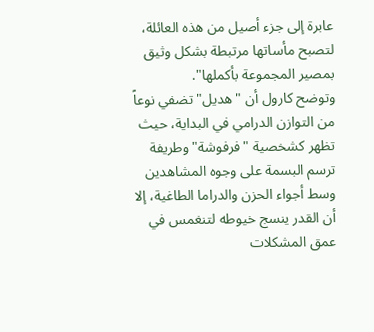عابرة إلى جزء أصيل من هذه العائلة، لتصبح مأساتها مرتبطة بشكل وثيق بمصير المجموعة بأكملها".
وتوضح كارول أن "هديل" تضفي نوعاً من التوازن الدرامي في البداية، حيث تظهر كشخصية "فرفوشة" وطريفة ترسم البسمة على وجوه المشاهدين وسط أجواء الحزن والدراما الطاغية، إلا أن القدر ينسج خيوطه لتنغمس في عمق المشكلات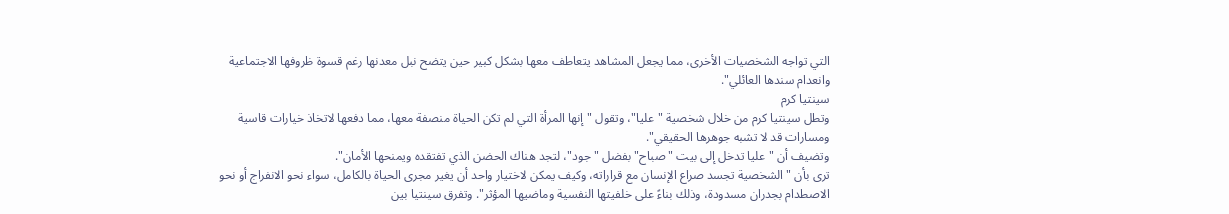التي تواجه الشخصيات الأخرى، مما يجعل المشاهد يتعاطف معها بشكل كبير حين يتضح نبل معدنها رغم قسوة ظروفها الاجتماعية وانعدام سندها العائلي".
سينتيا كرم
وتطل سينتيا كرم من خلال شخصية "عليا"، وتقول "إنها المرأة التي لم تكن الحياة منصفة معها، مما دفعها لاتخاذ خيارات قاسية ومسارات قد لا تشبه جوهرها الحقيقي".
وتضيف أن "عليا تدخل إلى بيت "صباح" بفضل "جود"، لتجد هناك الحضن الذي تفتقده ويمنحها الأمان".
ترى بأن "الشخصية تجسد صراع الإنسان مع قراراته، وكيف يمكن لاختيار واحد أن يغير مجرى الحياة بالكامل، سواء نحو الانفراج أو نحو الاصطدام بجدران مسدودة، وذلك بناءً على خلفيتها النفسية وماضيها المؤثر". وتفرق سينتيا بين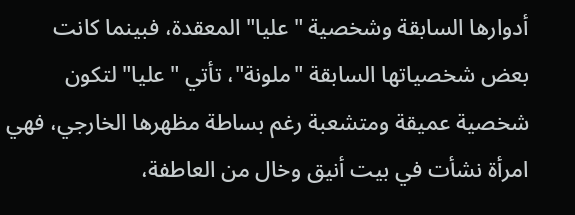أدوارها السابقة وشخصية "عليا" المعقدة، فبينما كانت بعض شخصياتها السابقة "ملونة"، تأتي "عليا" لتكون شخصية عميقة ومتشعبة رغم بساطة مظهرها الخارجي، فهي امرأة نشأت في بيت أنيق وخال من العاطفة،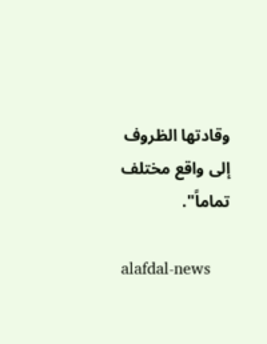وقادتها الظروف إلى واقع مختلف تماماً".

alafdal-news